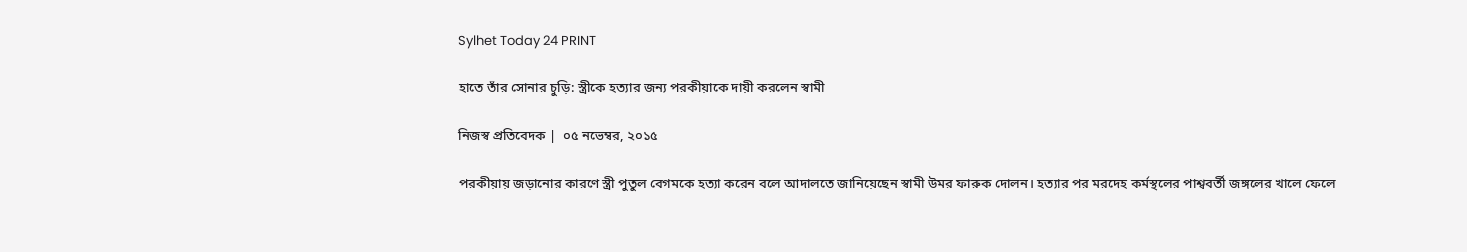Sylhet Today 24 PRINT

হাতে তাঁর সোনার চুড়ি: স্ত্রীকে হত্যার জন্য পরকীয়াকে দায়ী করলেন স্বামী

নিজস্ব প্রতিবেদক |  ০৫ নভেম্বর, ২০১৫

পরকীয়ায় জড়ানোর কারণে স্ত্রী পুতুল বেগমকে হত্যা করেন বলে আদালতে জানিয়েছেন স্বামী উমর ফারুক দোলন। হত্যার পর মরদেহ কর্মস্থলের পাশ্ববর্তী জঙ্গলের খালে ফেলে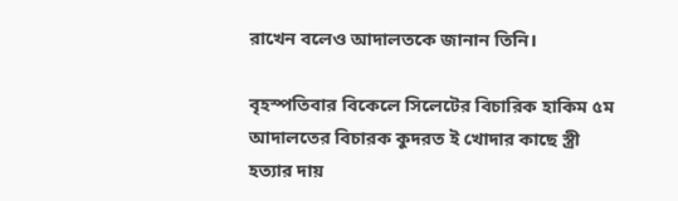রাখেন বলেও আদালতকে জানান তিনি।

বৃহস্পতিবার বিকেলে সিলেটের বিচারিক হাকিম ৫ম আদালতের বিচারক কুদরত ই খোদার কাছে স্ত্রী হত্যার দায়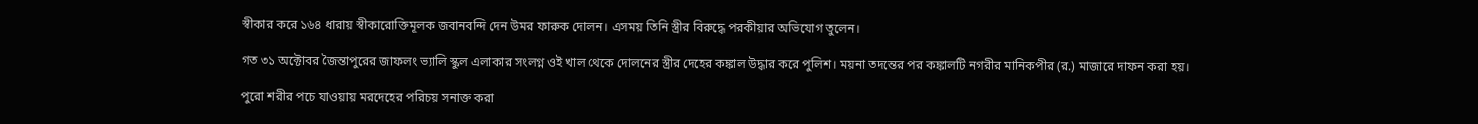স্বীকার করে ১৬৪ ধারায় স্বীকারোক্তিমূলক জবানবন্দি দেন উমর ফারুক দোলন। এসময় তিনি স্ত্রীর বিরুদ্ধে পরকীয়ার অভিযোগ তুলেন।

গত ৩১ অক্টোবর জৈন্তাপুরের জাফলং ভ্যালি স্কুল এলাকার সংলগ্ন ওই খাল থেকে দোলনের স্ত্রীর দেহের কঙ্কাল উদ্ধার করে পুলিশ। ময়না তদন্তের পর কঙ্কালটি নগরীর মানিকপীর (র.) মাজারে দাফন করা হয়।

পুরো শরীর পচে যাওয়ায় মরদেহের পরিচয় সনাক্ত করা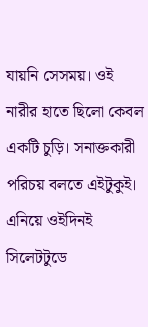যায়নি সেসময়। ওই নারীর হাতে ছিলো কেবল একটি চুড়ি। সনাক্তকারী পরিচয় বলতে এইটুকুই। এনিয়ে ওইদিনই সিলেটটুডে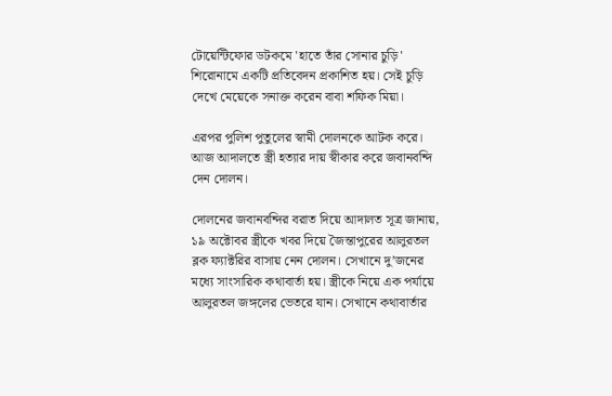টোয়েন্টিফোর ডটকমে 'হাতে তাঁর সোনার চুড়ি' শিরোনামে একটি প্রতিবেদন প্রকাশিত হয়। সেই চুড়ি দেখে মেয়েকে সনাক্ত করেন বাবা শফিক মিয়া।

এরপর পুলিশ পুতুলের স্বামী দোলনকে আটক করে। আজ আদালতে স্ত্রী হত্যার দায় স্বীকার করে জবানবন্দি দেন দোলন।

দোলনের জবানবন্দির বরাত দিয়ে আদালত সূত্র জানায়, ১৯ অক্টোবর স্ত্রীকে খবর দিয়ে জৈন্তাপুরের আলুরতল ব্লক ফ্যাক্টরির বাসায় নেন দোলন। সেখানে দু’জনের মধ্যে সাংসারিক কথাবার্তা হয়। স্ত্রীকে নিয়ে এক পর্যায়ে আলুরতল জঙ্গলের ভেতরে যান। সেখানে কথাবার্তার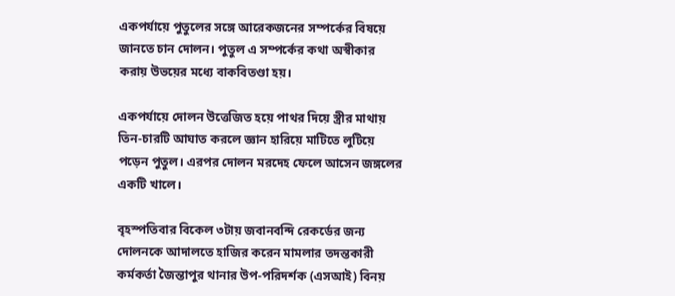একপর্যায়ে পুতুলের সঙ্গে আরেকজনের সম্পর্কের বিষয়ে জানতে চান দোলন। পুতুল এ সম্পর্কের কথা অস্বীকার করায় উভয়ের মধ্যে বাকবিতণ্ডা হয়।

একপর্যায়ে দোলন উত্তেজিত হয়ে পাথর দিয়ে স্ত্রীর মাথায় তিন-চারটি আঘাত করলে জ্ঞান হারিয়ে মাটিতে লুটিয়ে পড়েন পুতুল। এরপর দোলন মরদেহ ফেলে আসেন জঙ্গলের একটি খালে।

বৃহস্পতিবার বিকেল ৩টায় জবানবন্দি রেকর্ডের জন্য দোলনকে আদালতে হাজির করেন মামলার তদন্তকারী কর্মকর্তা জৈন্তাপুর থানার উপ-পরিদর্শক (এসআই) বিনয়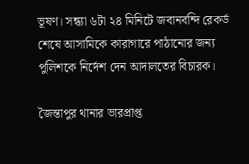ভূষণ। সন্ধ্যা ৬টা ২৪ মিনিটে জবানবন্দি রেকর্ড শেষে আসামিকে কারাগারে পাঠানোর জন্য পুলিশকে নির্দেশ দেন আদালতের বিচারক।

জৈন্তাপুর থানার ভারপ্রাপ্ত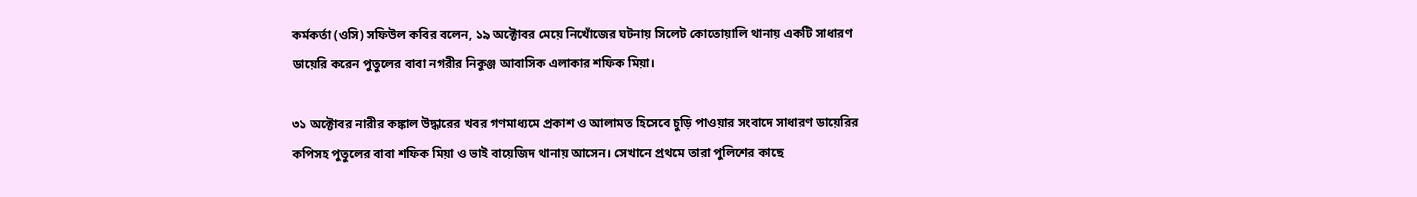কর্মকর্তা (ওসি) সফিউল কবির বলেন, ১৯ অক্টোবর মেয়ে নিখোঁজের ঘটনায় সিলেট কোতোয়ালি থানায় একটি সাধারণ ডায়েরি করেন পুতুলের বাবা নগরীর নিকুঞ্জ আবাসিক এলাকার শফিক মিয়া।

৩১ অক্টোবর নারীর কঙ্কাল উদ্ধারের খবর গণমাধ্যমে প্রকাশ ও আলামত হিসেবে চুড়ি পাওয়ার সংবাদে সাধারণ ডায়েরির কপিসহ পুতুলের বাবা শফিক মিয়া ও ভাই বায়েজিদ থানায় আসেন। সেখানে প্রথমে তারা পুলিশের কাছে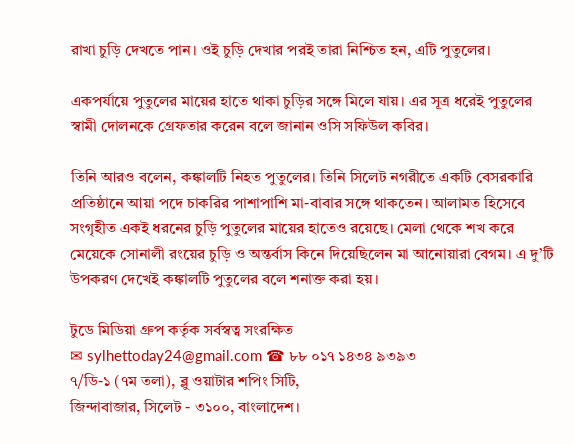রাখা চুড়ি দেখতে পান। ওই চুড়ি দেখার পরই তারা নিশ্চিত হন, এটি পুতুলের।

একপর্যায়ে পুতুলের মায়ের হাতে থাকা চুড়ির সঙ্গে মিলে যায়। এর সূত্র ধরেই পুতুলের স্বামী দোলনকে গ্রেফতার করেন বলে জানান ওসি সফিউল কবির।

তিনি আরও বলেন, কঙ্কালটি নিহত পুতুলের। তিনি সিলেট নগরীতে একটি বেসরকারি প্রতিষ্ঠানে আয়া পদে চাকরির পাশাপাশি মা-বাবার সঙ্গে থাকতেন। আলামত হিসেবে সংগৃহীত একই ধরনের চুড়ি পুতুলের মায়ের হাতেও রয়েছে। মেলা থেকে শখ করে মেয়েকে সোনালী রংয়ের চুড়ি ও অন্তর্বাস কিনে দিয়েছিলেন মা আনোয়ারা বেগম। এ দু’টি উপকরণ দেখেই কঙ্কালটি পুতুলের বলে শনাক্ত করা হয়।

টুডে মিডিয়া গ্রুপ কর্তৃক সর্বস্বত্ব সংরক্ষিত
✉ sylhettoday24@gmail.com ☎ ৮৮ ০১৭ ১৪৩৪ ৯৩৯৩
৭/ডি-১ (৭ম তলা), ব্লু ওয়াটার শপিং সিটি,
জিন্দাবাজার, সিলেট - ৩১০০, বাংলাদেশ।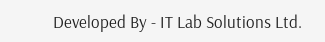Developed By - IT Lab Solutions Ltd.